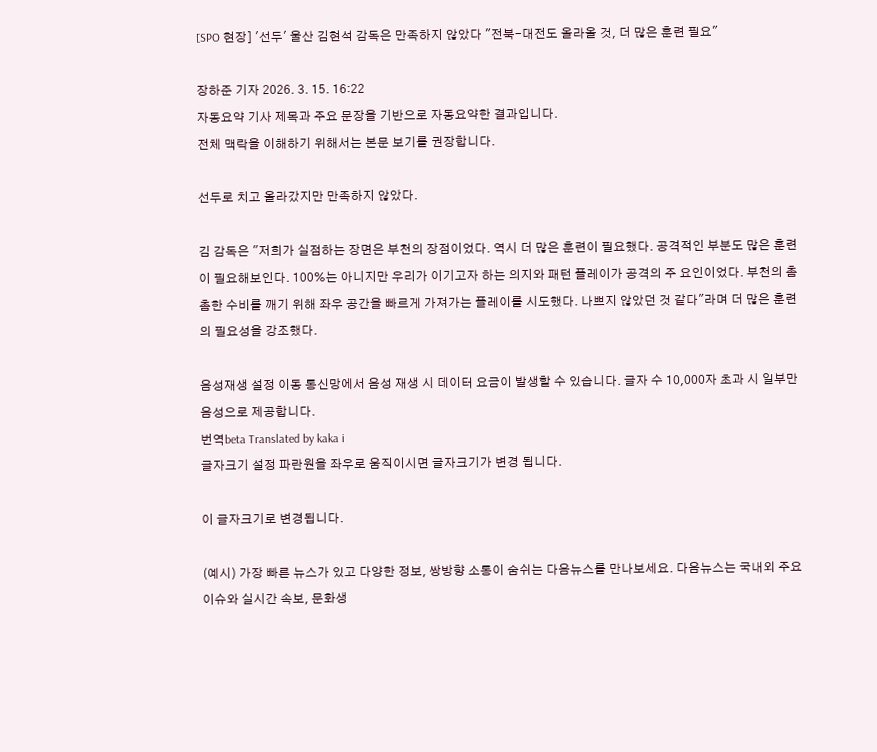[SPO 현장] '선두' 울산 김현석 감독은 만족하지 않았다 "전북-대전도 올라올 것, 더 많은 훈련 필요"

장하준 기자 2026. 3. 15. 16:22
자동요약 기사 제목과 주요 문장을 기반으로 자동요약한 결과입니다.
전체 맥락을 이해하기 위해서는 본문 보기를 권장합니다.

선두로 치고 올라갔지만 만족하지 않았다.

김 감독은 "저희가 실점하는 장면은 부천의 장점이었다. 역시 더 많은 훈련이 필요했다. 공격적인 부분도 많은 훈련이 필요해보인다. 100%는 아니지만 우리가 이기고자 하는 의지와 패턴 플레이가 공격의 주 요인이었다. 부천의 촘촘한 수비를 깨기 위해 좌우 공간을 빠르게 가져가는 플레이를 시도했다. 나쁘지 않았던 것 같다"라며 더 많은 훈련의 필요성을 강조했다.

음성재생 설정 이동 통신망에서 음성 재생 시 데이터 요금이 발생할 수 있습니다. 글자 수 10,000자 초과 시 일부만 음성으로 제공합니다.
번역beta Translated by kaka i
글자크기 설정 파란원을 좌우로 움직이시면 글자크기가 변경 됩니다.

이 글자크기로 변경됩니다.

(예시) 가장 빠른 뉴스가 있고 다양한 정보, 쌍방향 소통이 숨쉬는 다음뉴스를 만나보세요. 다음뉴스는 국내외 주요이슈와 실시간 속보, 문화생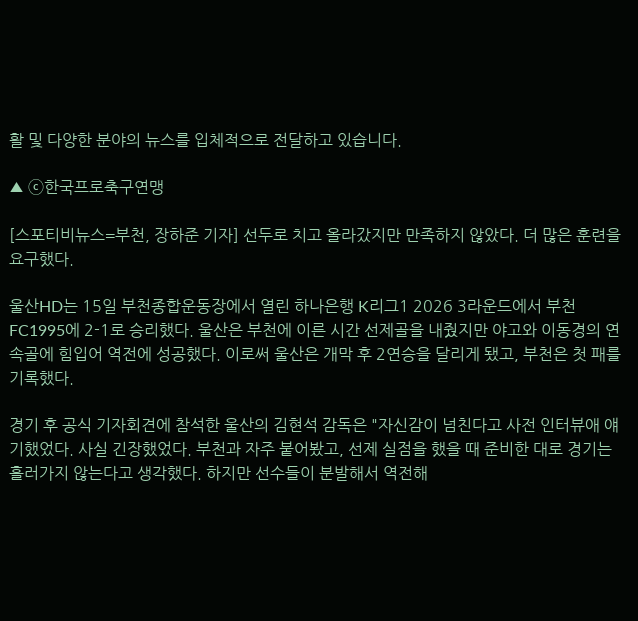활 및 다양한 분야의 뉴스를 입체적으로 전달하고 있습니다.

▲ ⓒ한국프로축구연맹

[스포티비뉴스=부천, 장하준 기자] 선두로 치고 올라갔지만 만족하지 않았다. 더 많은 훈련을 요구했다.

울산HD는 15일 부천종합운동장에서 열린 하나은행 K리그1 2026 3라운드에서 부천FC1995에 2-1로 승리했다. 울산은 부천에 이른 시간 선제골을 내줬지만 야고와 이동경의 연속골에 힘입어 역전에 성공했다. 이로써 울산은 개막 후 2연승을 달리게 됐고, 부천은 첫 패를 기록했다.

경기 후 공식 기자회견에 참석한 울산의 김현석 감독은 "자신감이 넘친다고 사전 인터뷰애 얘기했었다. 사실 긴장했었다. 부천과 자주 붙어봤고, 선제 실점을 했을 때 준비한 대로 경기는 흘러가지 않는다고 생각했다. 하지만 선수들이 분발해서 역전해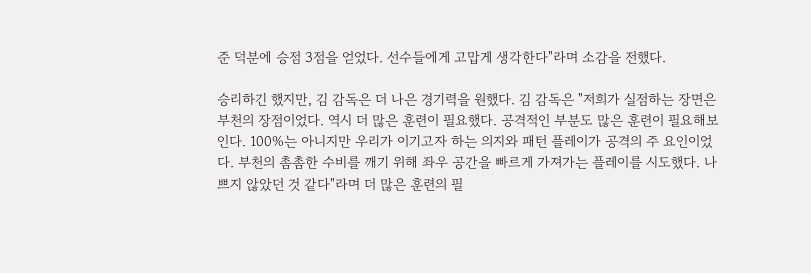준 덕분에 승점 3점을 얻었다. 선수들에게 고맙게 생각한다"라며 소감을 전했다.

승리하긴 했지만, 김 감독은 더 나은 경기력을 원했다. 김 감독은 "저희가 실점하는 장면은 부천의 장점이었다. 역시 더 많은 훈련이 필요했다. 공격적인 부분도 많은 훈련이 필요해보인다. 100%는 아니지만 우리가 이기고자 하는 의지와 패턴 플레이가 공격의 주 요인이었다. 부천의 촘촘한 수비를 깨기 위해 좌우 공간을 빠르게 가져가는 플레이를 시도했다. 나쁘지 않았던 것 같다"라며 더 많은 훈련의 필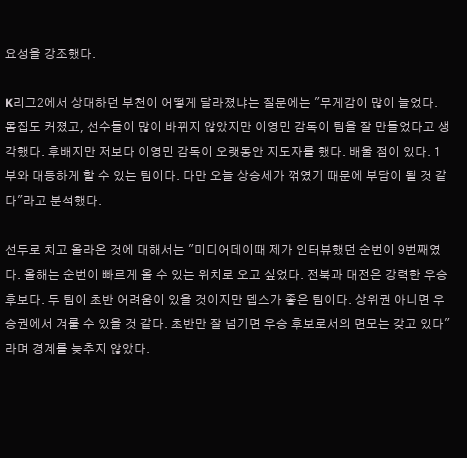요성을 강조했다.

K리그2에서 상대하던 부천이 어떻게 달라졌냐는 질문에는 "무게감이 많이 늘었다. 몸집도 커졌고, 선수들이 많이 바뀌지 않았지만 이영민 감독이 팀을 잘 만들었다고 생각했다. 후배지만 저보다 이영민 감독이 오랫동안 지도자를 했다. 배울 점이 있다. 1부와 대등하게 할 수 있는 팀이다. 다만 오늘 상승세가 꺾였기 때문에 부담이 될 것 같다"라고 분석했다.

선두로 치고 올라온 것에 대해서는 "미디어데이때 제가 인터뷰했던 순번이 9번째였다. 올해는 순번이 빠르게 올 수 있는 위치로 오고 싶었다. 전북과 대전은 강력한 우승 후보다. 두 팀이 초반 어려움이 있을 것이지만 뎁스가 좋은 팀이다. 상위권 아니면 우승권에서 겨룰 수 있을 것 같다. 초반만 잘 넘기면 우승 후보로서의 면모는 갖고 있다"라며 경계를 늦추지 않았다.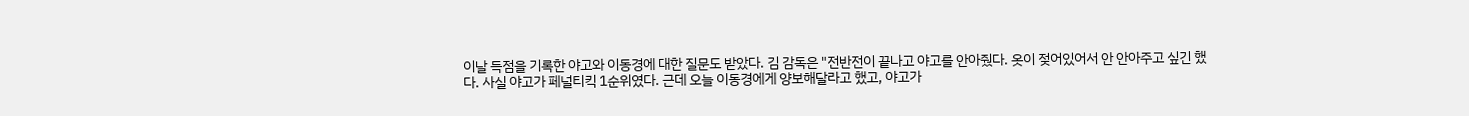이날 득점을 기록한 야고와 이동경에 대한 질문도 받았다. 김 감독은 "전반전이 끝나고 야고를 안아줬다. 옷이 젖어있어서 안 안아주고 싶긴 했다. 사실 야고가 페널티킥 1순위였다. 근데 오늘 이동경에게 양보해달라고 했고, 야고가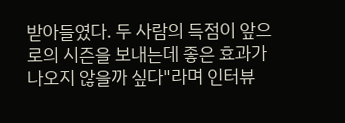받아들였다. 두 사람의 득점이 앞으로의 시즌을 보내는데 좋은 효과가 나오지 않을까 싶다"라며 인터뷰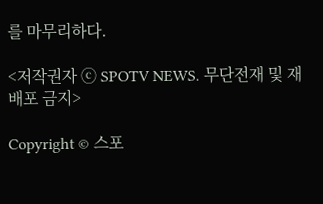를 마무리하다.

<저작권자 ⓒ SPOTV NEWS. 무단전재 및 재배포 금지>

Copyright © 스포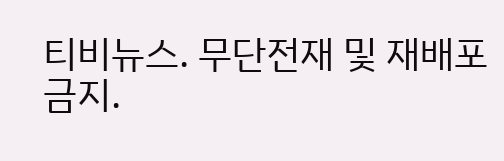티비뉴스. 무단전재 및 재배포 금지.